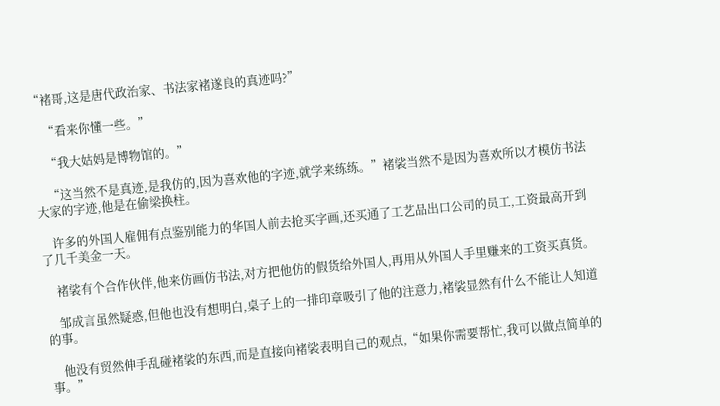“褚哥,这是唐代政治家、书法家褚遂良的真迹吗?”

    “看来你懂一些。”

    “我大姑妈是博物馆的。”

    “这当然不是真迹,是我仿的,因为喜欢他的字迹,就学来练练。”褚裟当然不是因为喜欢所以才模仿书法大家的字迹,他是在偷梁换柱。

    许多的外国人雇佣有点鉴别能力的华国人前去抢买字画,还买通了工艺品出口公司的员工,工资最高开到了几千美金一天。

    褚裟有个合作伙伴,他来仿画仿书法,对方把他仿的假货给外国人,再用从外国人手里赚来的工资买真货。

    邹成言虽然疑惑,但他也没有想明白,桌子上的一排印章吸引了他的注意力,褚裟显然有什么不能让人知道的事。

    他没有贸然伸手乱碰褚裟的东西,而是直接向褚裟表明自己的观点,“如果你需要帮忙,我可以做点简单的事。”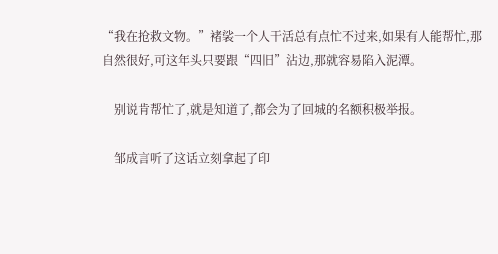“我在抢救文物。”褚裟一个人干活总有点忙不过来,如果有人能帮忙,那自然很好,可这年头只要跟“四旧”沾边,那就容易陷入泥潭。

    别说肯帮忙了,就是知道了,都会为了回城的名额积极举报。

    邹成言听了这话立刻拿起了印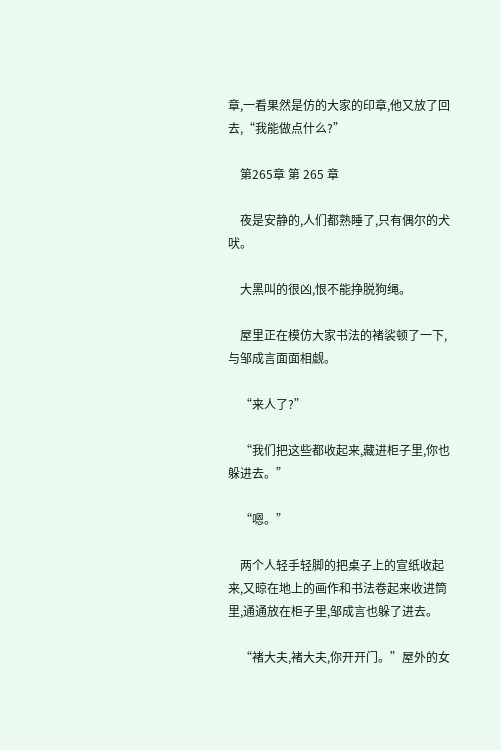章,一看果然是仿的大家的印章,他又放了回去,“我能做点什么?”

    第265章 第 265 章

    夜是安静的,人们都熟睡了,只有偶尔的犬吠。

    大黑叫的很凶,恨不能挣脱狗绳。

    屋里正在模仿大家书法的褚裟顿了一下,与邹成言面面相觑。

    “来人了?”

    “我们把这些都收起来,藏进柜子里,你也躲进去。”

    “嗯。”

    两个人轻手轻脚的把桌子上的宣纸收起来,又晾在地上的画作和书法卷起来收进筒里,通通放在柜子里,邹成言也躲了进去。

    “褚大夫,褚大夫,你开开门。”屋外的女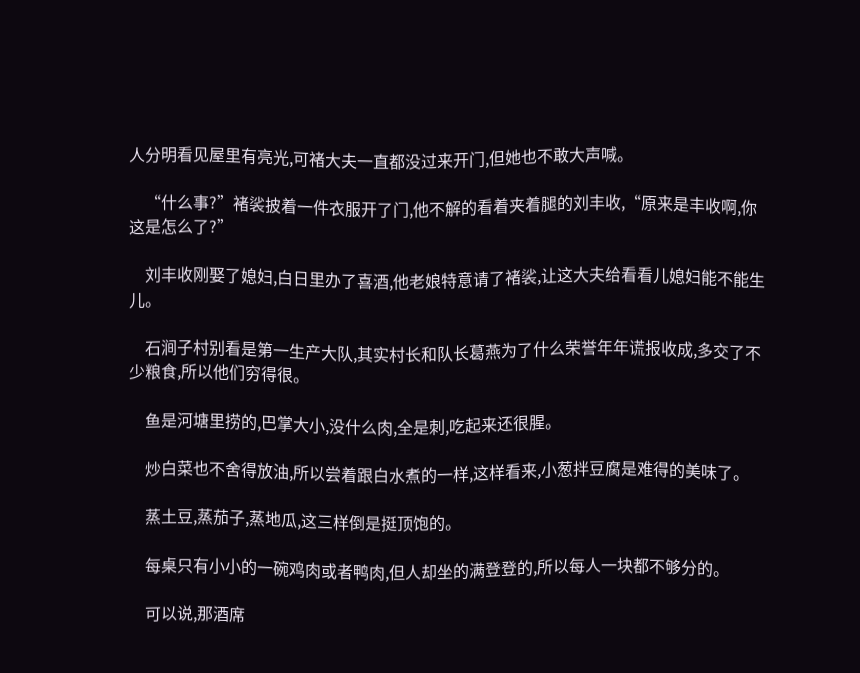人分明看见屋里有亮光,可褚大夫一直都没过来开门,但她也不敢大声喊。

    “什么事?”褚裟披着一件衣服开了门,他不解的看着夹着腿的刘丰收,“原来是丰收啊,你这是怎么了?”

    刘丰收刚娶了媳妇,白日里办了喜酒,他老娘特意请了褚裟,让这大夫给看看儿媳妇能不能生儿。

    石涧子村别看是第一生产大队,其实村长和队长葛燕为了什么荣誉年年谎报收成,多交了不少粮食,所以他们穷得很。

    鱼是河塘里捞的,巴掌大小,没什么肉,全是刺,吃起来还很腥。

    炒白菜也不舍得放油,所以尝着跟白水煮的一样,这样看来,小葱拌豆腐是难得的美味了。

    蒸土豆,蒸茄子,蒸地瓜,这三样倒是挺顶饱的。

    每桌只有小小的一碗鸡肉或者鸭肉,但人却坐的满登登的,所以每人一块都不够分的。

    可以说,那酒席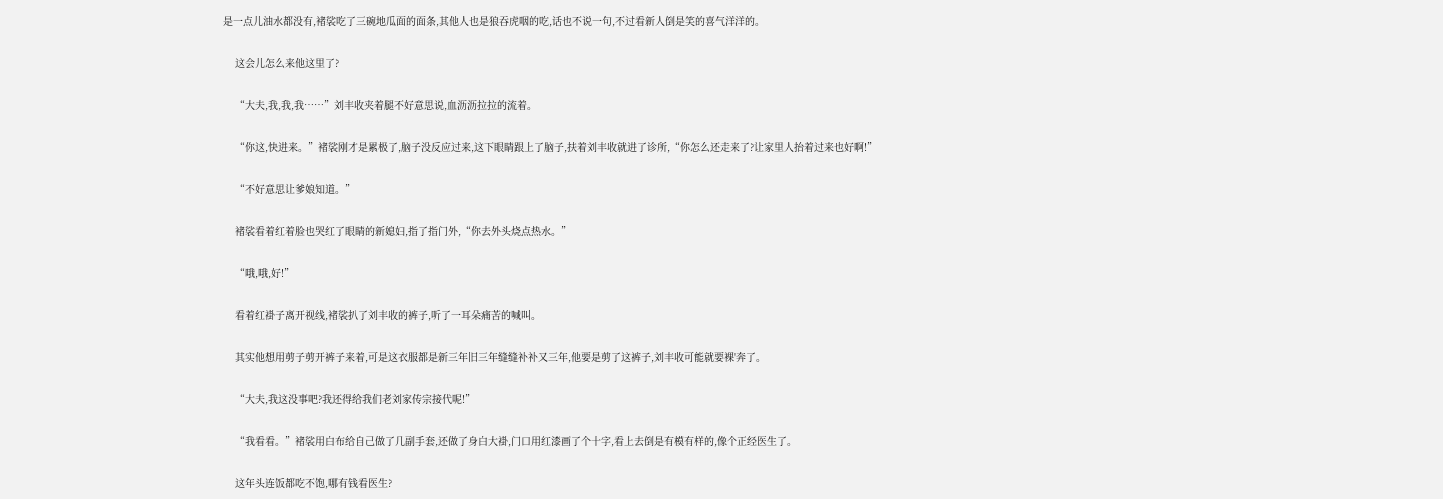是一点儿油水都没有,褚裟吃了三碗地瓜面的面条,其他人也是狼吞虎咽的吃,话也不说一句,不过看新人倒是笑的喜气洋洋的。

    这会儿怎么来他这里了?

    “大夫,我,我,我……”刘丰收夹着腿不好意思说,血沥沥拉拉的流着。

    “你这,快进来。”褚裟刚才是累极了,脑子没反应过来,这下眼睛跟上了脑子,扶着刘丰收就进了诊所,“你怎么还走来了?让家里人抬着过来也好啊!”

    “不好意思让爹娘知道。”

    褚裟看着红着脸也哭红了眼睛的新媳妇,指了指门外,“你去外头烧点热水。”

    “哦,哦,好!”

    看着红褂子离开视线,褚裟扒了刘丰收的裤子,听了一耳朵痛苦的喊叫。

    其实他想用剪子剪开裤子来着,可是这衣服都是新三年旧三年缝缝补补又三年,他要是剪了这裤子,刘丰收可能就要裸'奔了。

    “大夫,我这没事吧?我还得给我们老刘家传宗接代呢!”

    “我看看。”褚裟用白布给自己做了几副手套,还做了身白大褂,门口用红漆画了个十字,看上去倒是有模有样的,像个正经医生了。

    这年头连饭都吃不饱,哪有钱看医生?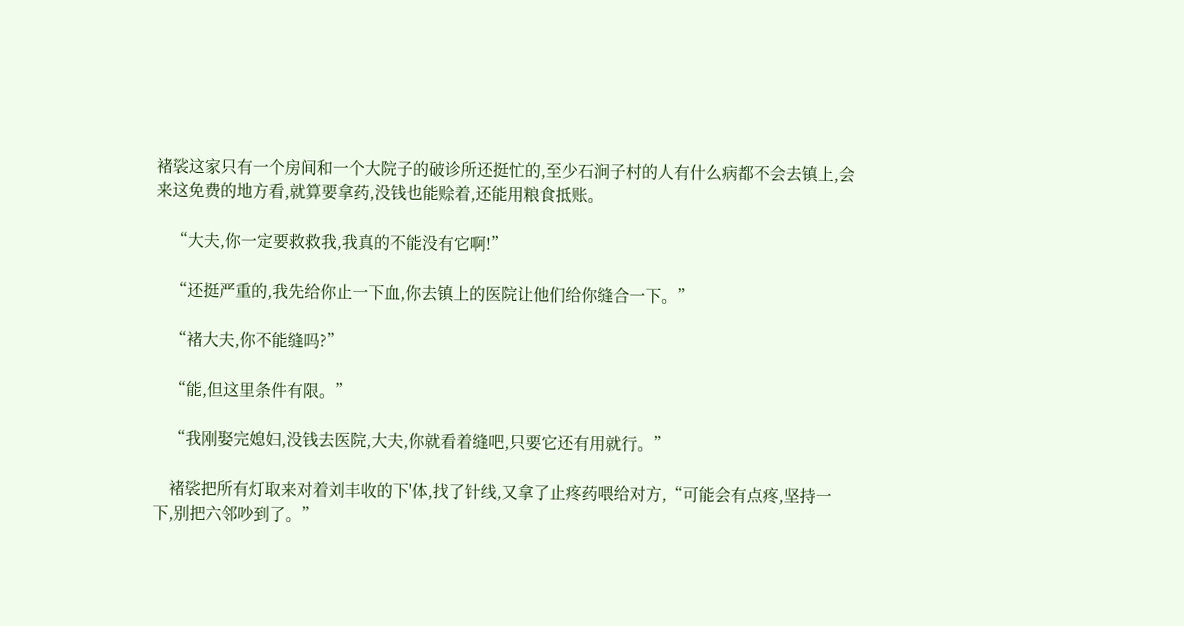褚裟这家只有一个房间和一个大院子的破诊所还挺忙的,至少石涧子村的人有什么病都不会去镇上,会来这免费的地方看,就算要拿药,没钱也能赊着,还能用粮食抵账。

    “大夫,你一定要救救我,我真的不能没有它啊!”

    “还挺严重的,我先给你止一下血,你去镇上的医院让他们给你缝合一下。”

    “褚大夫,你不能缝吗?”

    “能,但这里条件有限。”

    “我刚娶完媳妇,没钱去医院,大夫,你就看着缝吧,只要它还有用就行。”

    褚裟把所有灯取来对着刘丰收的下'体,找了针线,又拿了止疼药喂给对方,“可能会有点疼,坚持一下,别把六邻吵到了。”